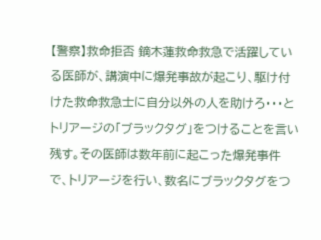【警察】救命拒否 鏑木蓮救命救急で活躍している医師が、講演中に爆発事故が起こり、駆け付けた救命救急士に自分以外の人を助けろ・・・とトリアージの「ブラックタグ」をつけることを言い残す。その医師は数年前に起こった爆発事件で、トリアージを行い、数名にブラックタグをつ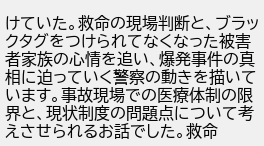けていた。救命の現場判断と、ブラックタグをつけられてなくなった被害者家族の心情を追い、爆発事件の真相に迫っていく警察の動きを描いています。事故現場での医療体制の限界と、現状制度の問題点について考えさせられるお話でした。救命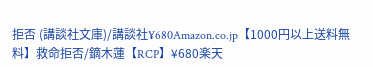拒否 (講談社文庫)/講談社¥680Amazon.co.jp【1000円以上送料無料】救命拒否/鏑木蓮【RCP】¥680楽天